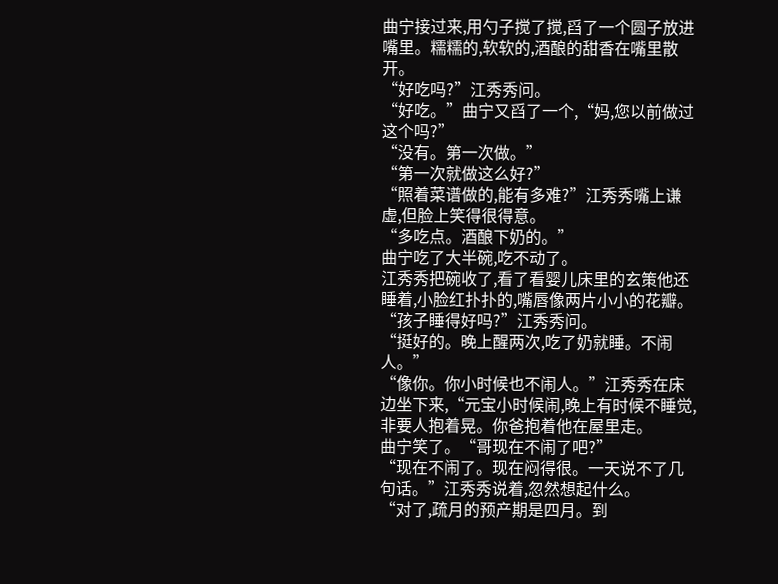曲宁接过来,用勺子搅了搅,舀了一个圆子放进嘴里。糯糯的,软软的,酒酿的甜香在嘴里散开。
“好吃吗?”江秀秀问。
“好吃。”曲宁又舀了一个,“妈,您以前做过这个吗?”
“没有。第一次做。”
“第一次就做这么好?”
“照着菜谱做的,能有多难?”江秀秀嘴上谦虚,但脸上笑得很得意。
“多吃点。酒酿下奶的。”
曲宁吃了大半碗,吃不动了。
江秀秀把碗收了,看了看婴儿床里的玄策他还睡着,小脸红扑扑的,嘴唇像两片小小的花瓣。
“孩子睡得好吗?”江秀秀问。
“挺好的。晚上醒两次,吃了奶就睡。不闹人。”
“像你。你小时候也不闹人。”江秀秀在床边坐下来,“元宝小时候闹,晚上有时候不睡觉,非要人抱着晃。你爸抱着他在屋里走。
曲宁笑了。“哥现在不闹了吧?”
“现在不闹了。现在闷得很。一天说不了几句话。”江秀秀说着,忽然想起什么。
“对了,疏月的预产期是四月。到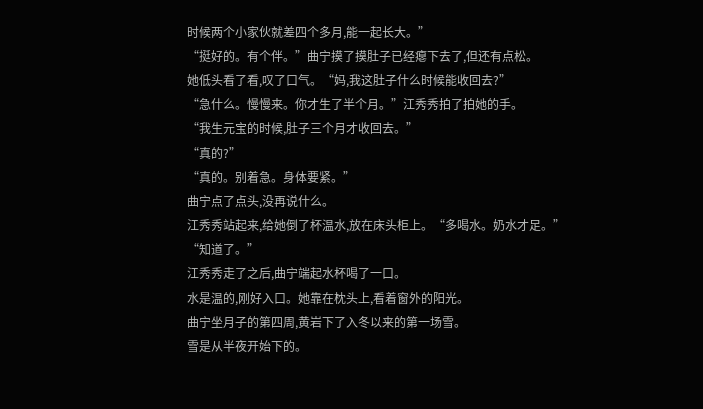时候两个小家伙就差四个多月,能一起长大。”
“挺好的。有个伴。”曲宁摸了摸肚子已经瘪下去了,但还有点松。
她低头看了看,叹了口气。“妈,我这肚子什么时候能收回去?”
“急什么。慢慢来。你才生了半个月。”江秀秀拍了拍她的手。
“我生元宝的时候,肚子三个月才收回去。”
“真的?”
“真的。别着急。身体要紧。”
曲宁点了点头,没再说什么。
江秀秀站起来,给她倒了杯温水,放在床头柜上。“多喝水。奶水才足。”
“知道了。”
江秀秀走了之后,曲宁端起水杯喝了一口。
水是温的,刚好入口。她靠在枕头上,看着窗外的阳光。
曲宁坐月子的第四周,黄岩下了入冬以来的第一场雪。
雪是从半夜开始下的。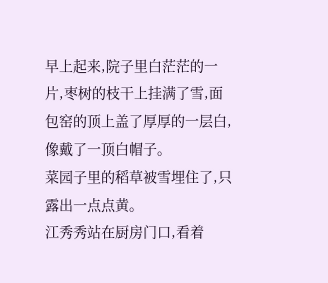早上起来,院子里白茫茫的一片,枣树的枝干上挂满了雪,面包窑的顶上盖了厚厚的一层白,像戴了一顶白帽子。
菜园子里的稻草被雪埋住了,只露出一点点黄。
江秀秀站在厨房门口,看着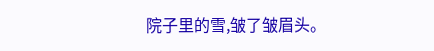院子里的雪,皱了皱眉头。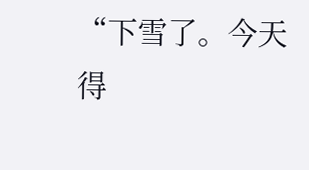“下雪了。今天得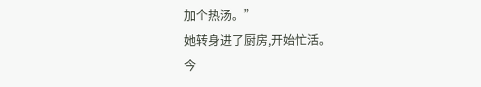加个热汤。”
她转身进了厨房,开始忙活。
今